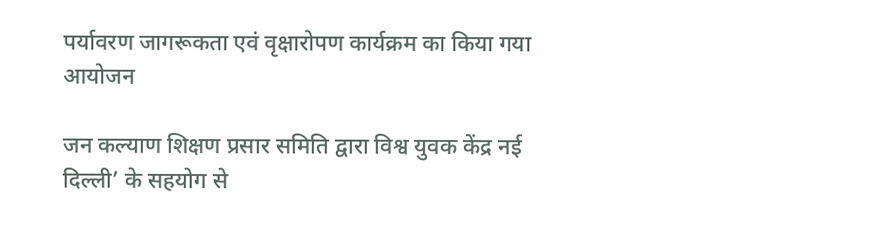पर्यावरण जागरूकता एवं वृक्षारोपण कार्यक्रम का किया गया आयोजन

जन कल्याण शिक्षण प्रसार समिति द्वारा विश्व युवक केंद्र नई दिल्ली’ के सहयोग से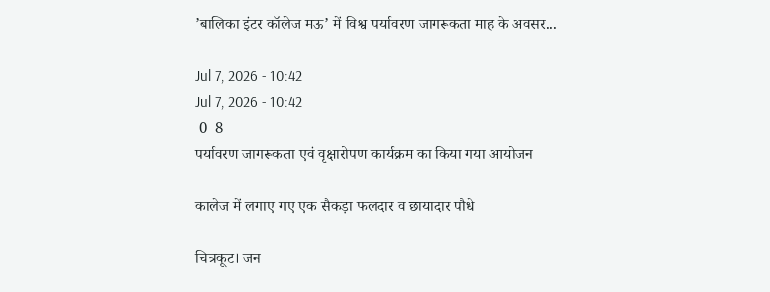’बालिका इंटर कॉलेज मऊ’ में विश्व पर्यावरण जागरूकता माह के अवसर...

Jul 7, 2026 - 10:42
Jul 7, 2026 - 10:42
 0  8
पर्यावरण जागरूकता एवं वृक्षारोपण कार्यक्रम का किया गया आयोजन

कालेज में लगाए गए एक सैकड़ा फलदार व छायादार पौधे

चित्रकूट। जन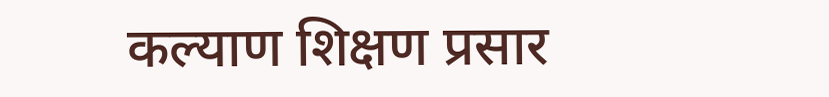कल्याण शिक्षण प्रसार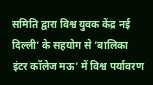समिति द्वारा विश्व युवक केंद्र नई दिल्ली’ के सहयोग से ’बालिका इंटर कॉलेज मऊ’ में विश्व पर्यावरण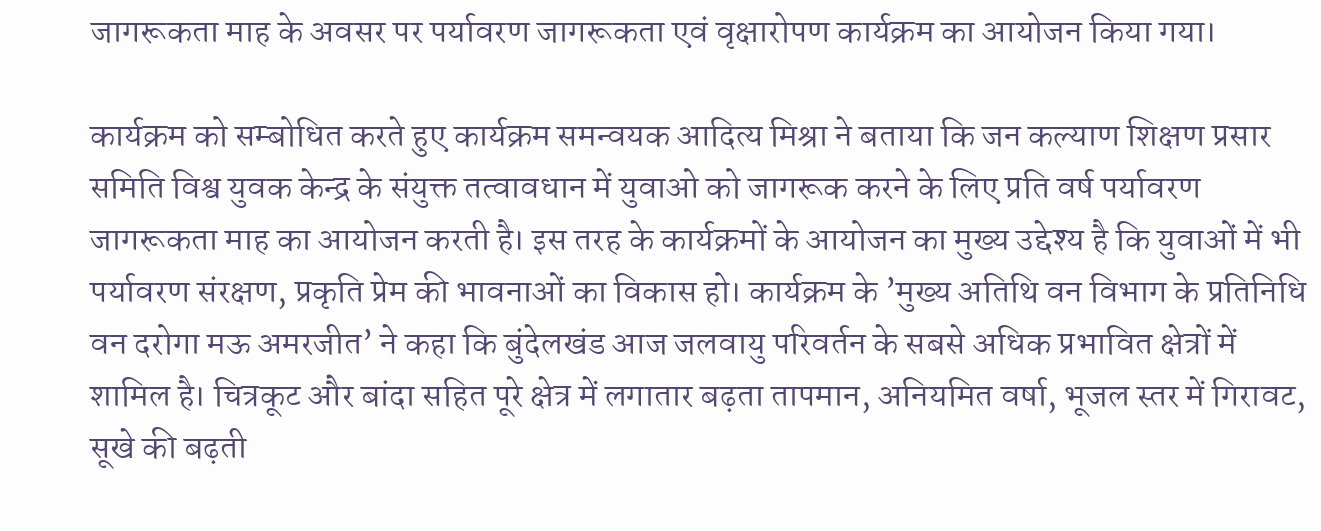जागरूकता माह के अवसर पर पर्यावरण जागरूकता एवं वृक्षारोपण कार्यक्रम का आयोजन किया गया।

कार्यक्रम को सम्बोधित करते हुए कार्यक्रम समन्वयक आदित्य मिश्रा ने बताया कि जन कल्याण शिक्षण प्रसार समिति विश्व युवक केन्द्र के संयुक्त तत्वावधान में युवाओ को जागरूक करने के लिए प्रति वर्ष पर्यावरण जागरूकता माह का आयोजन करती है। इस तरह के कार्यक्रमों के आयोजन का मुख्य उद्देश्य है कि युवाओं में भी पर्यावरण संरक्षण, प्रकृति प्रेम की भावनाओं का विकास हो। कार्यक्रम के ’मुख्य अतिथि वन विभाग के प्रतिनिधि वन दरोगा मऊ अमरजीत’ ने कहा कि बुंदेलखंड आज जलवायु परिवर्तन के सबसे अधिक प्रभावित क्षेत्रों में शामिल है। चित्रकूट और बांदा सहित पूरे क्षेत्र में लगातार बढ़ता तापमान, अनियमित वर्षा, भूजल स्तर में गिरावट, सूखे की बढ़ती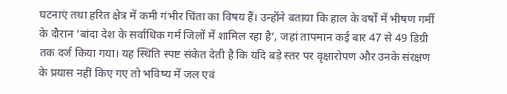घटनाएं तथा हरित क्षेत्र में कमी गंभीर चिंता का विषय हैं। उन्होंने बताया कि हाल के वर्षों में भीषण गर्मी के दौरान ’बांदा देश के सर्वाधिक गर्म जिलों में शामिल रहा है’, जहां तापमान कई बार 47 से 49 डिग्री तक दर्ज किया गया। यह स्थिति स्पष्ट संकेत देती है कि यदि बड़े स्तर पर वृक्षारोपण और उनके संरक्षण के प्रयास नहीं किए गए तो भविष्य में जल एवं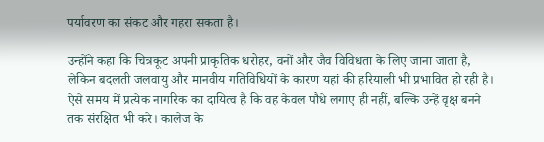पर्यावरण का संकट और गहरा सकता है।

उन्होंने कहा कि चित्रकूट अपनी प्राकृतिक धरोहर, वनों और जैव विविधता के लिए जाना जाता है, लेकिन बदलती जलवायु और मानवीय गतिविधियों के कारण यहां की हरियाली भी प्रभावित हो रही है। ऐसे समय में प्रत्येक नागरिक का दायित्व है कि वह केवल पौधे लगाए ही नहीं, बल्कि उन्हें वृक्ष बनने तक संरक्षित भी करे। कालेज के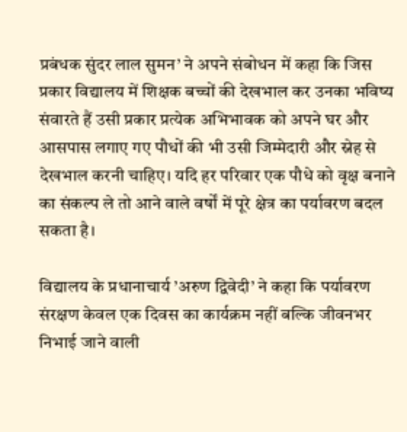प्रबंधक सुंदर लाल सुमन’ ने अपने संबोधन में कहा कि जिस प्रकार विद्यालय में शिक्षक बच्चों की देखभाल कर उनका भविष्य संवारते हैं उसी प्रकार प्रत्येक अभिभावक को अपने घर और आसपास लगाए गए पौधों की भी उसी जिम्मेदारी और स्नेह से देखभाल करनी चाहिए। यदि हर परिवार एक पौधे को वृक्ष बनाने का संकल्प ले तो आने वाले वर्षों में पूरे क्षेत्र का पर्यावरण बदल सकता है।

विद्यालय के प्रधानाचार्य ’अरुण द्विवेदी’ ने कहा कि पर्यावरण संरक्षण केवल एक दिवस का कार्यक्रम नहीं बल्कि जीवनभर निभाई जाने वाली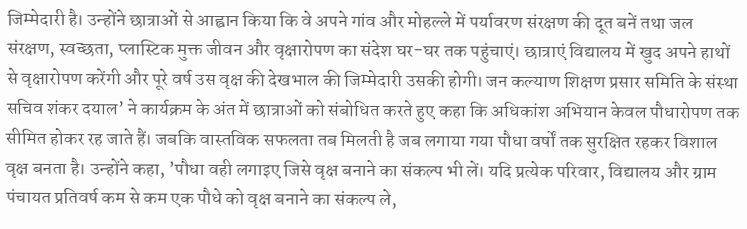जिम्मेदारी है। उन्होंने छात्राओं से आह्वान किया कि वे अपने गांव और मोहल्ले में पर्यावरण संरक्षण की दूत बनें तथा जल संरक्षण, स्वच्छता, प्लास्टिक मुक्त जीवन और वृक्षारोपण का संदेश घर-घर तक पहुंचाएं। छात्राएं विद्यालय में खुद अपने हाथों से वृक्षारोपण करेंगी और पूरे वर्ष उस वृक्ष की देखभाल की जिम्मेदारी उसकी होगी। जन कल्याण शिक्षण प्रसार समिति के संस्था सचिव शंकर दयाल’ ने कार्यक्रम के अंत में छात्राओं को संबोधित करते हुए कहा कि अधिकांश अभियान केवल पौधारोपण तक सीमित होकर रह जाते हैं। जबकि वास्तविक सफलता तब मिलती है जब लगाया गया पौधा वर्षों तक सुरक्षित रहकर विशाल वृक्ष बनता है। उन्होंने कहा, ’पौधा वही लगाइए जिसे वृक्ष बनाने का संकल्प भी लें। यदि प्रत्येक परिवार, विद्यालय और ग्राम पंचायत प्रतिवर्ष कम से कम एक पौधे को वृक्ष बनाने का संकल्प ले,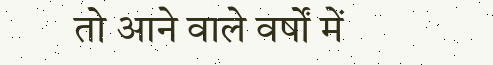तो आने वाले वर्षों में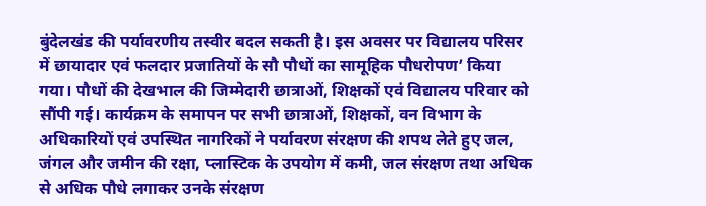बुंदेलखंड की पर्यावरणीय तस्वीर बदल सकती है। इस अवसर पर विद्यालय परिसर में छायादार एवं फलदार प्रजातियों के सौ पौधों का सामूहिक पौधरोपण’ किया गया। पौधों की देखभाल की जिम्मेदारी छात्राओं, शिक्षकों एवं विद्यालय परिवार को सौंपी गई। कार्यक्रम के समापन पर सभी छात्राओं, शिक्षकों, वन विभाग के अधिकारियों एवं उपस्थित नागरिकों ने पर्यावरण संरक्षण की शपथ लेते हुए जल, जंगल और जमीन की रक्षा, प्लास्टिक के उपयोग में कमी, जल संरक्षण तथा अधिक से अधिक पौधे लगाकर उनके संरक्षण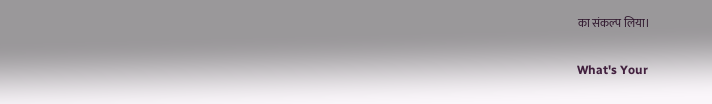का संकल्प लिया।

What's Your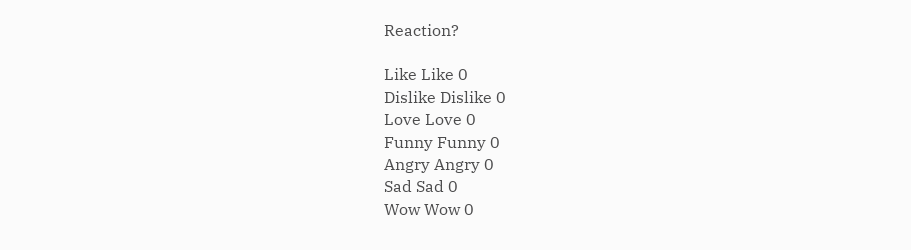Reaction?

Like Like 0
Dislike Dislike 0
Love Love 0
Funny Funny 0
Angry Angry 0
Sad Sad 0
Wow Wow 0